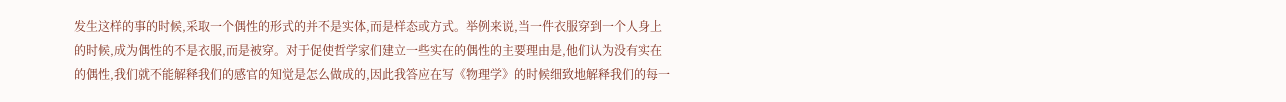发生这样的事的时候,采取一个偶性的形式的并不是实体,而是样态或方式。举例来说,当一件衣服穿到一个人身上的时候,成为偶性的不是衣服,而是被穿。对于促使哲学家们建立一些实在的偶性的主要理由是,他们认为没有实在的偶性,我们就不能解释我们的感官的知觉是怎么做成的,因此我答应在写《物理学》的时候细致地解释我们的每一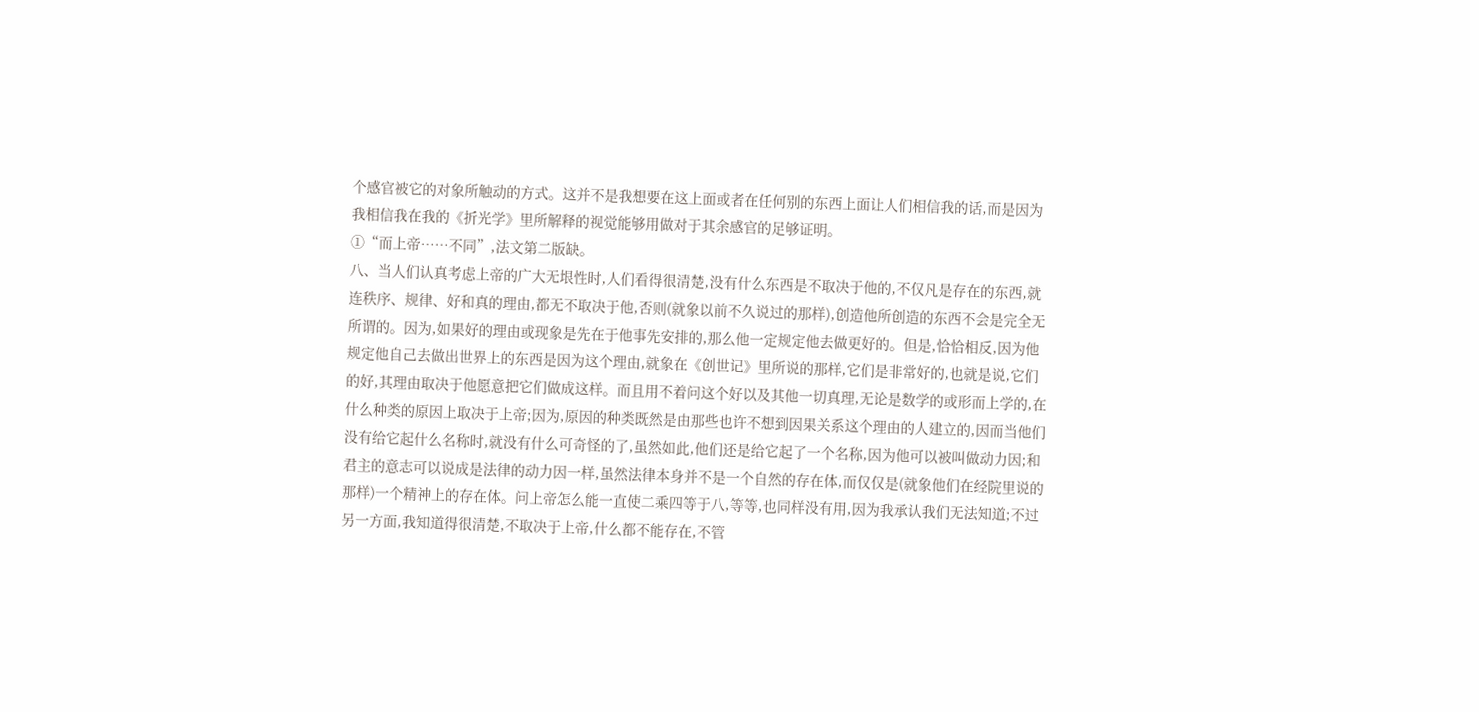个感官被它的对象所触动的方式。这并不是我想要在这上面或者在任何别的东西上面让人们相信我的话,而是因为我相信我在我的《折光学》里所解释的视觉能够用做对于其余感官的足够证明。
①“而上帝……不同”,法文第二版缺。
八、当人们认真考虑上帝的广大无垠性时,人们看得很清楚,没有什么东西是不取决于他的,不仅凡是存在的东西,就连秩序、规律、好和真的理由,都无不取决于他,否则(就象以前不久说过的那样),创造他所创造的东西不会是完全无所谓的。因为,如果好的理由或现象是先在于他事先安排的,那么他一定规定他去做更好的。但是,恰恰相反,因为他规定他自己去做出世界上的东西是因为这个理由,就象在《创世记》里所说的那样,它们是非常好的,也就是说,它们的好,其理由取决于他愿意把它们做成这样。而且用不着问这个好以及其他一切真理,无论是数学的或形而上学的,在什么种类的原因上取决于上帝;因为,原因的种类既然是由那些也许不想到因果关系这个理由的人建立的,因而当他们没有给它起什么名称时,就没有什么可奇怪的了,虽然如此,他们还是给它起了一个名称,因为他可以被叫做动力因;和君主的意志可以说成是法律的动力因一样,虽然法律本身并不是一个自然的存在体,而仅仅是(就象他们在经院里说的那样)一个精神上的存在体。问上帝怎么能一直使二乘四等于八,等等,也同样没有用,因为我承认我们无法知道;不过另一方面,我知道得很清楚,不取决于上帝,什么都不能存在,不管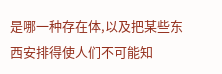是哪一种存在体,以及把某些东西安排得使人们不可能知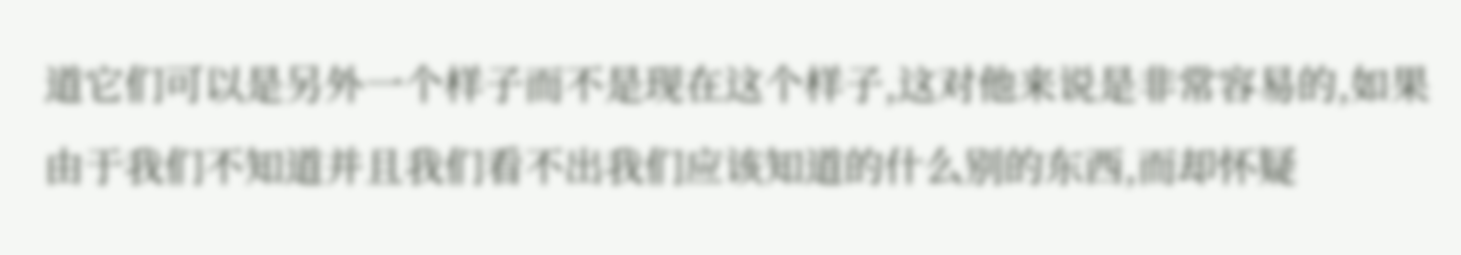道它们可以是另外一个样子而不是现在这个样子,这对他来说是非常容易的,如果由于我们不知道并且我们看不出我们应该知道的什么别的东西,而却怀疑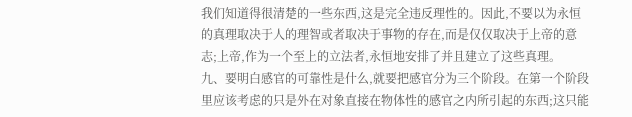我们知道得很清楚的一些东西,这是完全违反理性的。因此,不要以为永恒的真理取决于人的理智或者取决于事物的存在,而是仅仅取决于上帝的意志;上帝,作为一个至上的立法者,永恒地安排了并且建立了这些真理。
九、要明白感官的可靠性是什么,就要把感官分为三个阶段。在第一个阶段里应该考虑的只是外在对象直接在物体性的感官之内所引起的东西;这只能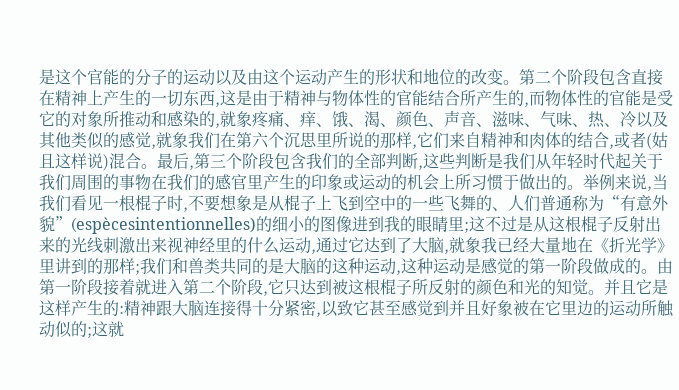是这个官能的分子的运动以及由这个运动产生的形状和地位的改变。第二个阶段包含直接在精神上产生的一切东西,这是由于精神与物体性的官能结合所产生的,而物体性的官能是受它的对象所推动和感染的,就象疼痛、痒、饿、渴、颜色、声音、滋味、气味、热、冷以及其他类似的感觉,就象我们在第六个沉思里所说的那样,它们来自精神和肉体的结合,或者(姑且这样说)混合。最后,第三个阶段包含我们的全部判断,这些判断是我们从年轻时代起关于我们周围的事物在我们的感官里产生的印象或运动的机会上所习惯于做出的。举例来说,当我们看见一根棍子时,不要想象是从棍子上飞到空中的一些飞舞的、人们普通称为“有意外貌”(espècesintentionnelles)的细小的图像进到我的眼睛里;这不过是从这根棍子反射出来的光线刺激出来视神经里的什么运动,通过它达到了大脑,就象我已经大量地在《折光学》里讲到的那样;我们和兽类共同的是大脑的这种运动,这种运动是感觉的第一阶段做成的。由第一阶段接着就进入第二个阶段,它只达到被这根棍子所反射的颜色和光的知觉。并且它是这样产生的:精神跟大脑连接得十分紧密,以致它甚至感觉到并且好象被在它里边的运动所触动似的;这就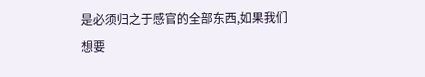是必须归之于感官的全部东西,如果我们想要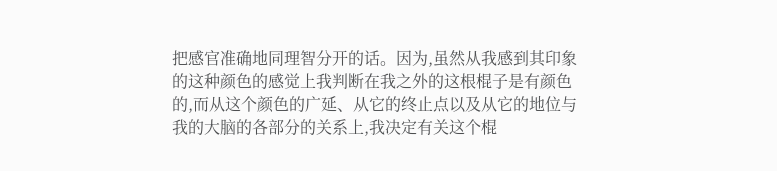把感官准确地同理智分开的话。因为,虽然从我感到其印象的这种颜色的感觉上我判断在我之外的这根棍子是有颜色的,而从这个颜色的广延、从它的终止点以及从它的地位与我的大脑的各部分的关系上,我决定有关这个棍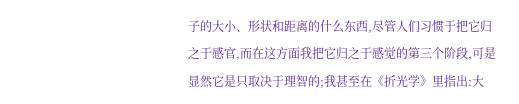子的大小、形状和距离的什么东西,尽管人们习惯于把它归之于感官,而在这方面我把它归之于感觉的第三个阶段,可是显然它是只取决于理智的;我甚至在《折光学》里指出:大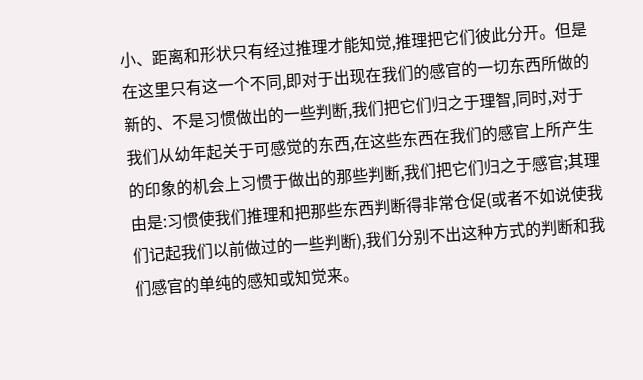小、距离和形状只有经过推理才能知觉,推理把它们彼此分开。但是在这里只有这一个不同,即对于出现在我们的感官的一切东西所做的新的、不是习惯做出的一些判断,我们把它们归之于理智,同时,对于我们从幼年起关于可感觉的东西,在这些东西在我们的感官上所产生的印象的机会上习惯于做出的那些判断,我们把它们归之于感官;其理由是:习惯使我们推理和把那些东西判断得非常仓促(或者不如说使我们记起我们以前做过的一些判断),我们分别不出这种方式的判断和我们感官的单纯的感知或知觉来。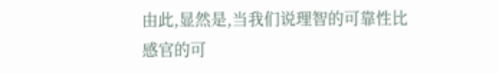由此,显然是,当我们说理智的可靠性比感官的可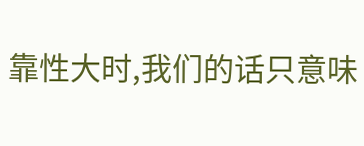靠性大时,我们的话只意味